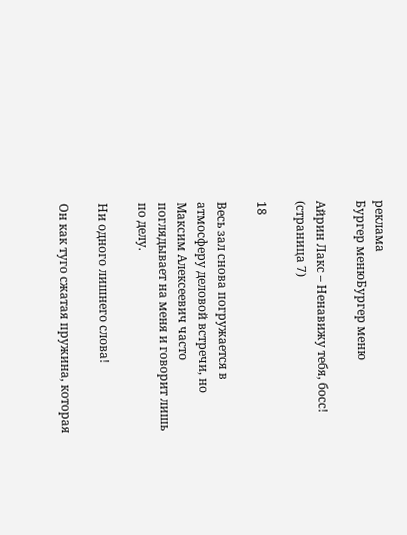реклама
Бургер менюБургер меню

Айрин Лакс – Ненавижу тебя, босс! (страница 7)

18

Весь зал снова погружается в атмосферу деловой встречи, но Максим Алексеевич часто поглядывает на меня и говорит лишь по делу.

Ни одного лишнего слова!

Он как туго сжатая пружина, которая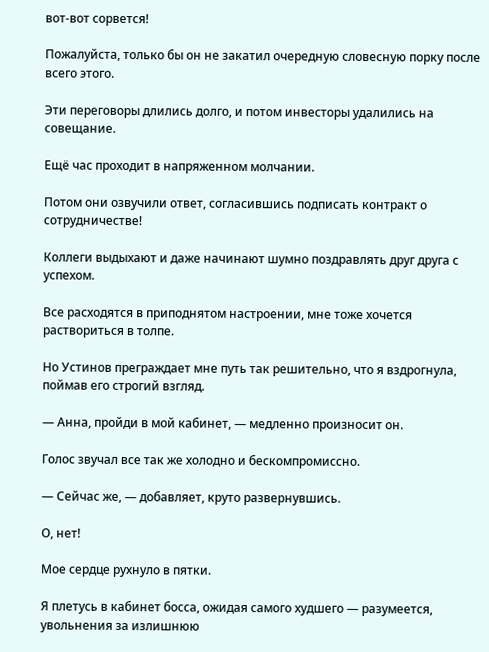вот-вот сорвется!

Пожалуйста, только бы он не закатил очередную словесную порку после всего этого.

Эти переговоры длились долго, и потом инвесторы удалились на совещание.

Ещё час проходит в напряженном молчании.

Потом они озвучили ответ, согласившись подписать контракт о сотрудничестве!

Коллеги выдыхают и даже начинают шумно поздравлять друг друга с успехом.

Все расходятся в приподнятом настроении, мне тоже хочется раствориться в толпе.

Но Устинов преграждает мне путь так решительно, что я вздрогнула, поймав его строгий взгляд.

— Анна, пройди в мой кабинет, — медленно произносит он.

Голос звучал все так же холодно и бескомпромиссно.

— Сейчас же, — добавляет, круто развернувшись.

О, нет!

Мое сердце рухнуло в пятки.

Я плетусь в кабинет босса, ожидая самого худшего — разумеется, увольнения за излишнюю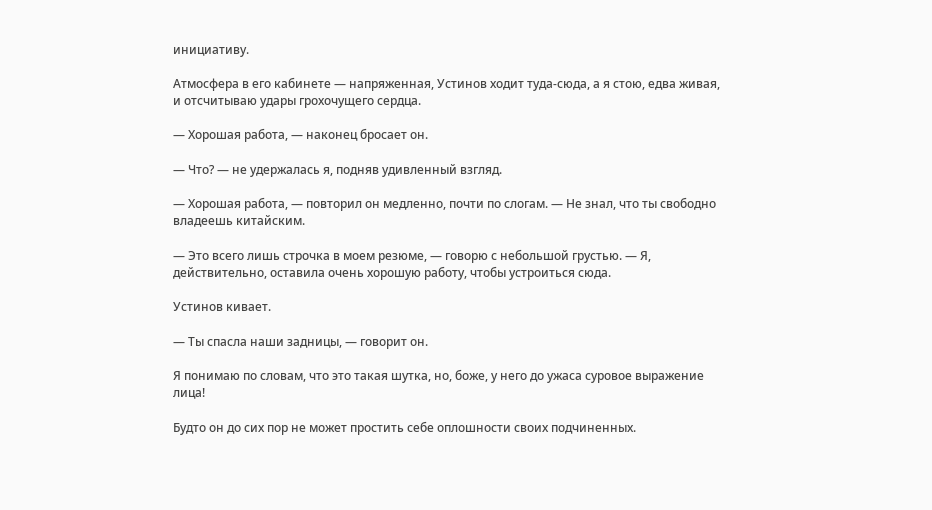инициативу.

Атмосфера в его кабинете — напряженная, Устинов ходит туда-сюда, а я стою, едва живая, и отсчитываю удары грохочущего сердца.

— Хорошая работа, — наконец бросает он.

— Что? — не удержалась я, подняв удивленный взгляд.

— Хорошая работа, — повторил он медленно, почти по слогам. — Не знал, что ты свободно владеешь китайским.

— Это всего лишь строчка в моем резюме, — говорю с небольшой грустью. — Я, действительно, оставила очень хорошую работу, чтобы устроиться сюда.

Устинов кивает.

— Ты спасла наши задницы, — говорит он.

Я понимаю по словам, что это такая шутка, но, боже, у него до ужаса суровое выражение лица!

Будто он до сих пор не может простить себе оплошности своих подчиненных.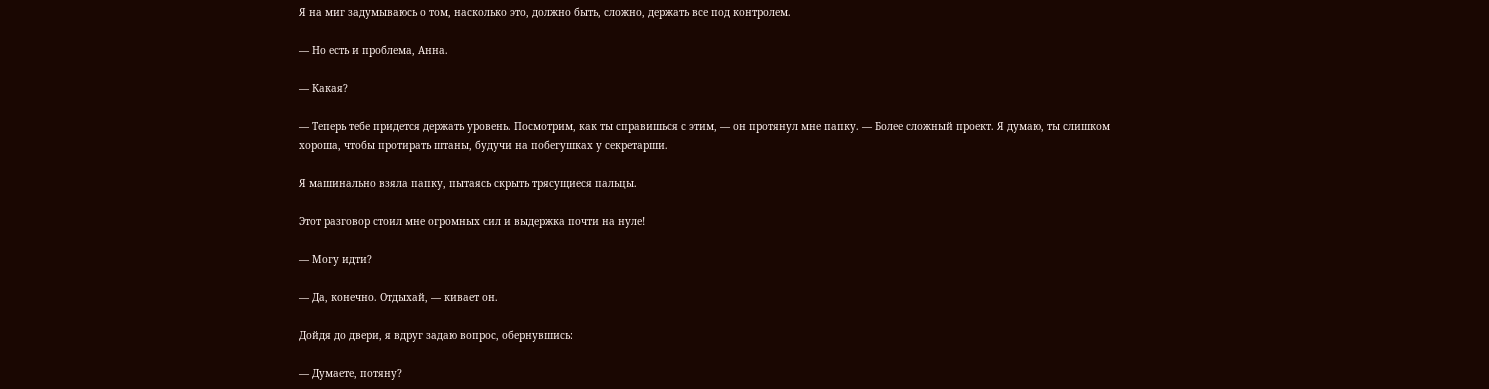Я на миг задумываюсь о том, насколько это, должно быть, сложно, держать все под контролем.

— Но есть и проблема, Анна.

— Какая?

— Теперь тебе придется держать уровень. Посмотрим, как ты справишься с этим, — он протянул мне папку. — Более сложный проект. Я думаю, ты слишком хороша, чтобы протирать штаны, будучи на побегушках у секретарши.

Я машинально взяла папку, пытаясь скрыть трясущиеся пальцы.

Этот разговор стоил мне огромных сил и выдержка почти на нуле!

— Могу идти?

— Да, конечно. Отдыхай, — кивает он.

Дойдя до двери, я вдруг задаю вопрос, обернувшись:

— Думаете, потяну?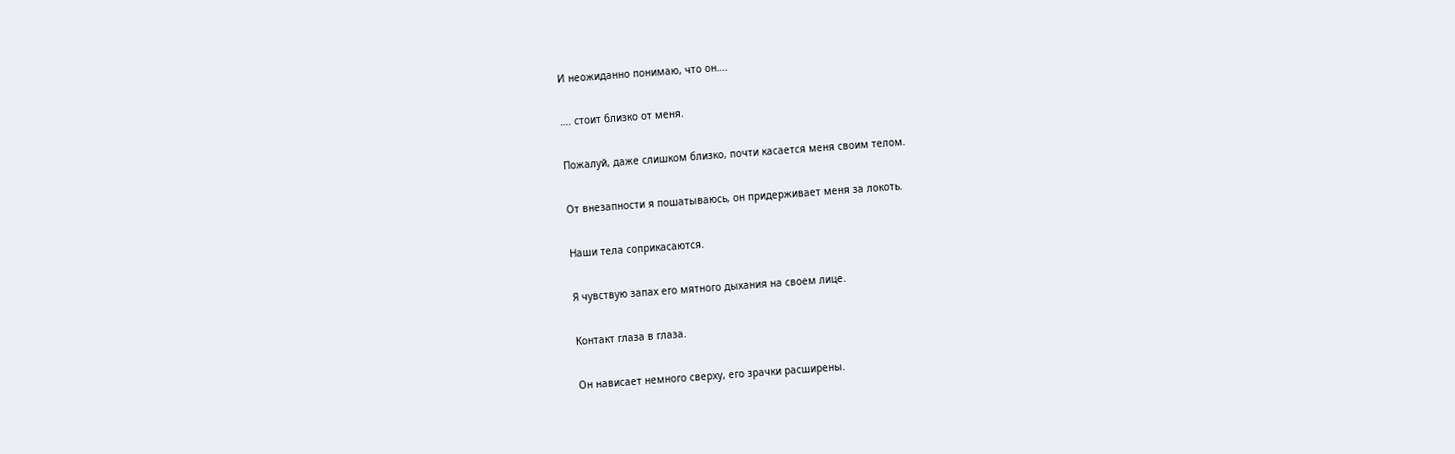И неожиданно понимаю, что он….

…. стоит близко от меня.

Пожалуй, даже слишком близко, почти касается меня своим телом.

От внезапности я пошатываюсь, он придерживает меня за локоть.

Наши тела соприкасаются.

Я чувствую запах его мятного дыхания на своем лице.

Контакт глаза в глаза.

Он нависает немного сверху, его зрачки расширены.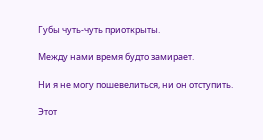Губы чуть-чуть приоткрыты.

Между нами время будто замирает.

Ни я не могу пошевелиться, ни он отступить.

Этот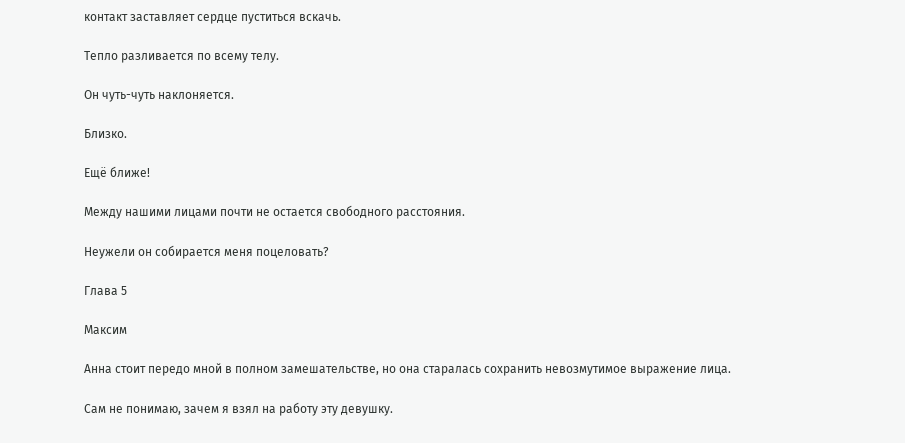контакт заставляет сердце пуститься вскачь.

Тепло разливается по всему телу.

Он чуть-чуть наклоняется.

Близко.

Ещё ближе!

Между нашими лицами почти не остается свободного расстояния.

Неужели он собирается меня поцеловать?

Глава 5

Максим

Анна стоит передо мной в полном замешательстве, но она старалась сохранить невозмутимое выражение лица.

Сам не понимаю, зачем я взял на работу эту девушку.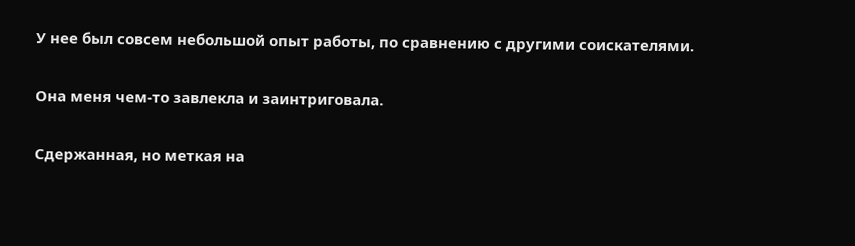У нее был совсем небольшой опыт работы, по сравнению с другими соискателями.

Она меня чем-то завлекла и заинтриговала.

Сдержанная, но меткая на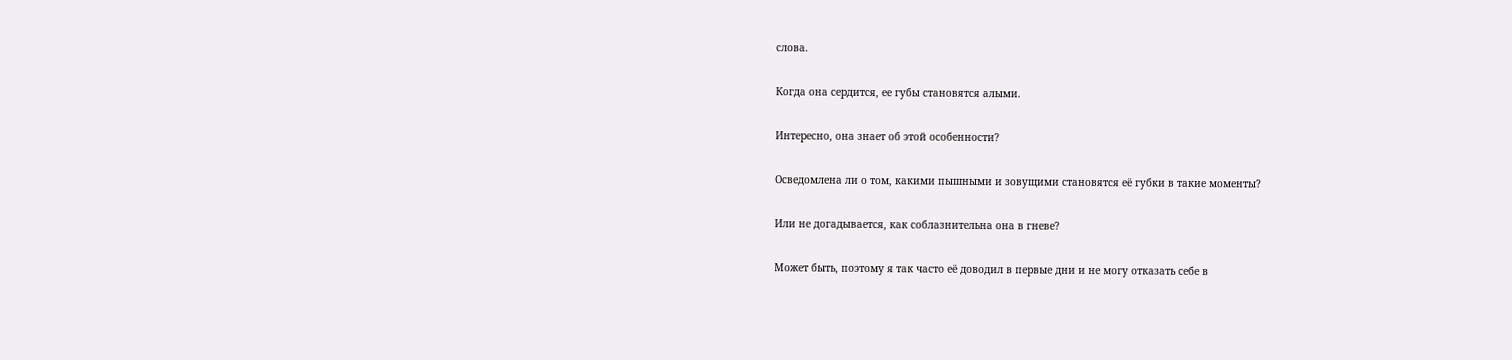слова.

Когда она сердится, ее губы становятся алыми.

Интересно, она знает об этой особенности?

Осведомлена ли о том, какими пышными и зовущими становятся её губки в такие моменты?

Или не догадывается, как соблазнительна она в гневе?

Может быть, поэтому я так часто её доводил в первые дни и не могу отказать себе в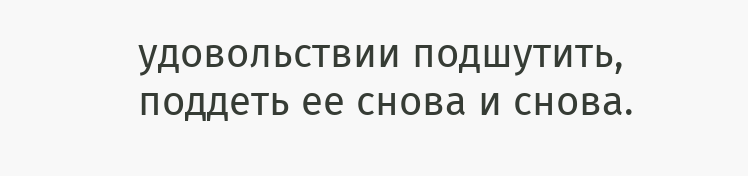удовольствии подшутить, поддеть ее снова и снова.